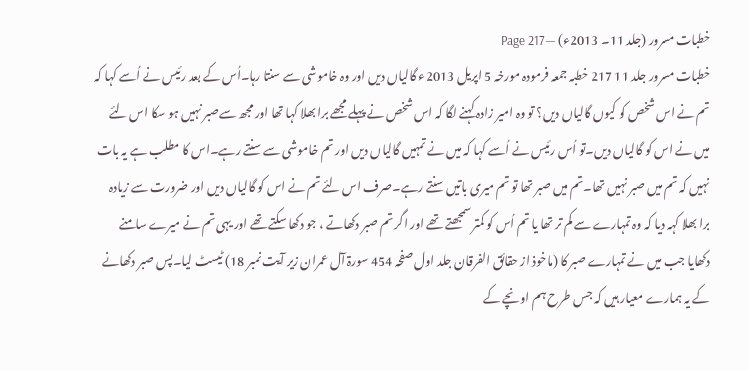خطبات مسرور (جلد 11۔ 2013ء) — Page 217
خطبات مسرور جلد 11 217 خطبہ جمعہ فرمودہ مورخہ 5 اپریل 2013ء گالیاں دیں اور وہ خاموشی سے سنتا رہا۔اُس کے بعد رئیس نے اُسے کہا کہ تم نے اس شخص کو کیوں گالیاں دیں؟ تو وہ امیر زادہ کہنے لگا کہ اس شخص نے پہلے مجھے برا بھلا کہا تھا اور مجھ سےصبر نہیں ہو سکا اس لئے میں نے اس کو گالیاں دیں۔تو اُس رئیس نے اُسے کہا کہ میں نے تمہیں گالیاں دیں اور تم خاموشی سے سنتے رہے۔اس کا مطلب ہے یہ بات نہیں کہ تم میں صبر نہیں تھا۔تم میں صبر تھا تو تم میری باتیں سنتے رہے۔صرف اس لئے تم نے اس کو گالیاں دیں اور ضرورت سے زیادہ برا بھلا کہہ دیا کہ وہ تمہارے سے کم تر تھا یا تم اُس کو کمتر سمجھتے تھے اور اگر تم صبر دکھاتے ، جو دکھا سکتے تھے اور یہی تم نے میرے سامنے دکھایا جب میں نے تمہارے صبر کا (ماخوذ از حقائق الفرقان جلد اول صفحہ 454 سورۃ آل عمران زیر آیت نمبر 18) ٹیسٹ لیا۔پس صبر دکھانے کے یہ ہمارے معیار ہیں کہ جس طرح ہم اونچے کے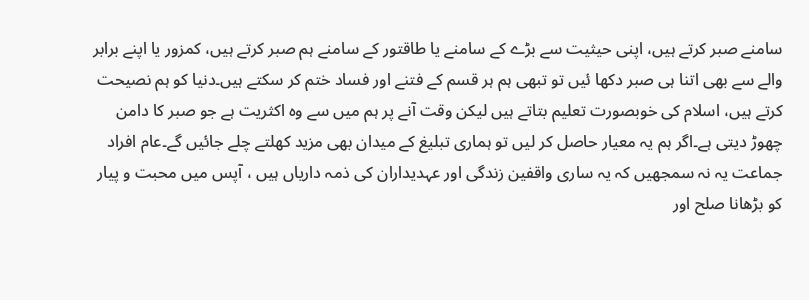سامنے صبر کرتے ہیں، اپنی حیثیت سے بڑے کے سامنے یا طاقتور کے سامنے ہم صبر کرتے ہیں، کمزور یا اپنے برابر والے سے بھی اتنا ہی صبر دکھا ئیں تو تبھی ہم ہر قسم کے فتنے اور فساد ختم کر سکتے ہیں۔دنیا کو ہم نصیحت کرتے ہیں، اسلام کی خوبصورت تعلیم بتاتے ہیں لیکن وقت آنے پر ہم میں سے وہ اکثریت ہے جو صبر کا دامن چھوڑ دیتی ہے۔اگر ہم یہ معیار حاصل کر لیں تو ہماری تبلیغ کے میدان بھی مزید کھلتے چلے جائیں گے۔عام افراد جماعت یہ نہ سمجھیں کہ یہ ساری واقفین زندگی اور عہدیداران کی ذمہ داریاں ہیں ، آپس میں محبت و پیار کو بڑھانا صلح اور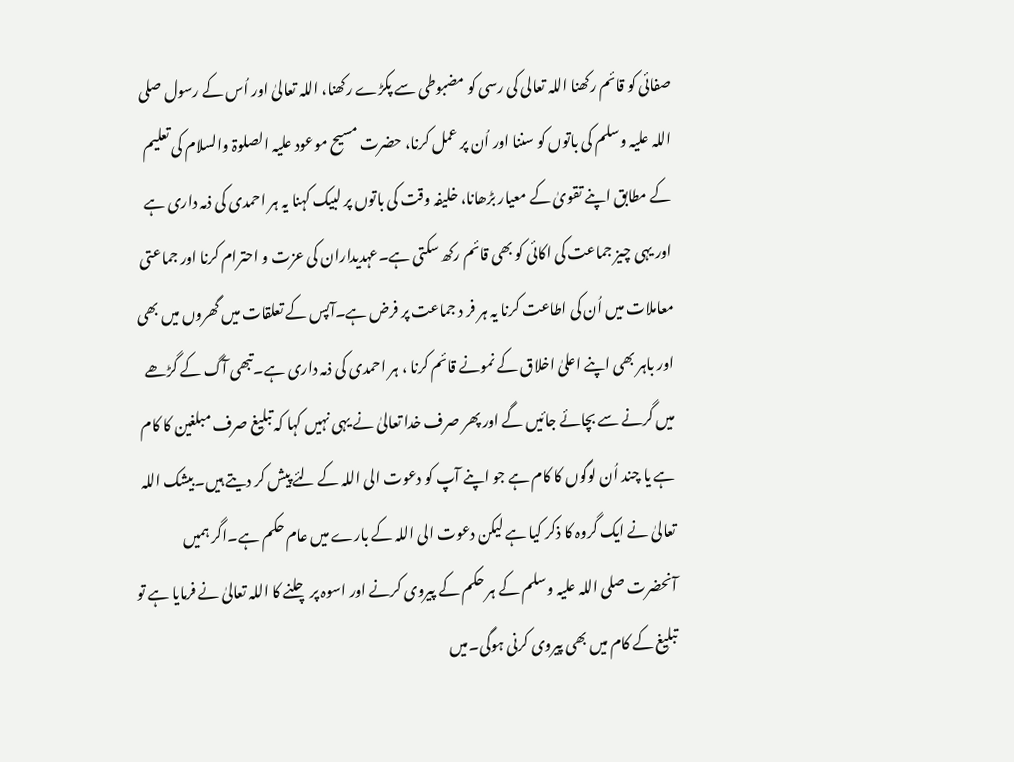صفائی کو قائم رکھنا اللہ تعالی کی رسی کو مضبوطی سے پکڑے رکھنا، اللہ تعالیٰ اور اُس کے رسول صلی اللہ علیہ وسلم کی باتوں کو سننا اور اُن پر عمل کرنا، حضرت مسیح موعود علیہ الصلوۃ والسلام کی تعلیم کے مطابق اپنے تقویٰ کے معیار بڑھانا، خلیفہ وقت کی باتوں پر لبیک کہنا یہ ہر احمدی کی ذمہ داری ہے اور یہی چیز جماعت کی اکائی کو بھی قائم رکھ سکتی ہے۔عہدیداران کی عزت و احترام کرنا اور جماعتی معاملات میں اُن کی اطاعت کرنا یہ ہر فر د جماعت پر فرض ہے۔آپس کے تعلقات میں گھروں میں بھی اور باہر بھی اپنے اعلیٰ اخلاق کے نمونے قائم کرنا ، ہر احمدی کی ذمہ داری ہے۔تبھی آگ کے گڑھے میں گرنے سے بچائے جائیں گے اور پھر صرف خدا تعالیٰ نے یہی نہیں کہا کہ تبلیغ صرف مبلغین کا کام ہے یا چند اُن لوگوں کا کام ہے جو اپنے آپ کو دعوت الی اللہ کے لئے پیش کر دیتے ہیں۔بیشک اللہ تعالیٰ نے ایک گروہ کا ذکر کیا ہے لیکن دعوت الی اللہ کے بارے میں عام حکم ہے۔اگر ہمیں آنحضرت صلی اللہ علیہ وسلم کے ہر حکم کے پیروی کرنے اور اسوہ پر چلنے کا اللہ تعالیٰ نے فرمایا ہے تو تبلیغ کے کام میں بھی پیروی کرنی ہوگی۔میں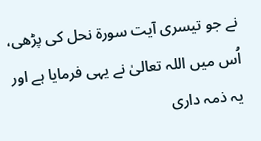نے جو تیسری آیت سورۃ نحل کی پڑھی، اُس میں اللہ تعالیٰ نے یہی فرمایا ہے اور یہ ذمہ داری